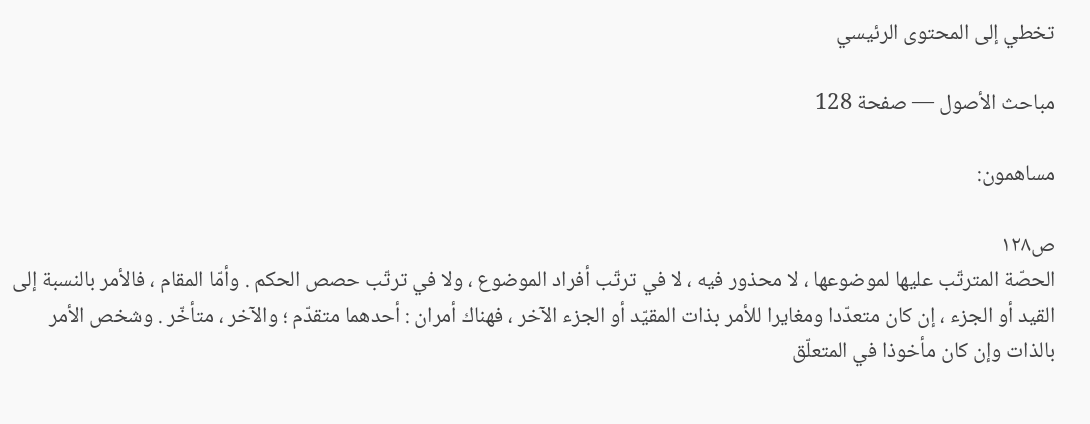تخطي إلى المحتوى الرئيسي

مباحث الأصول — صفحة 128

مساهمون:

ص١٢٨
الحصّة المترتّب عليها لموضوعها ، لا محذور فيه ، لا في ترتّب أفراد الموضوع ، ولا في ترتّب حصص الحكم . وأمّا المقام ، فالأمر بالنسبة إلى القيد أو الجزء ، إن كان متعدّدا ومغايرا للأمر بذات المقيّد أو الجزء الآخر ، فهناك أمران : أحدهما متقدّم ؛ والآخر ، متأخّر . وشخص الأمر بالذات وإن كان مأخوذا في المتعلّق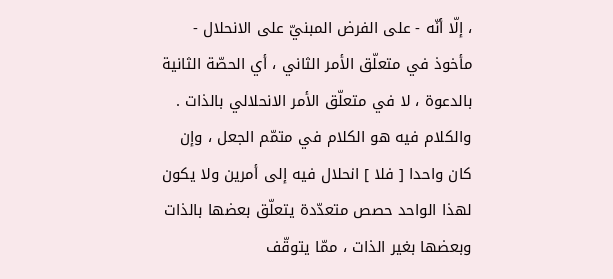، إلّا أنّه - على الفرض المبنيّ على الانحلال - مأخوذ في متعلّق الأمر الثاني ، أي الحصّة الثانية بالدعوة ، لا في متعلّق الأمر الانحلالي بالذات . والكلام فيه هو الكلام في متمّم الجعل ، وإن كان واحدا [ فلا ] انحلال فيه إلى أمرين ولا يكون لهذا الواحد حصص متعدّدة يتعلّق بعضها بالذات وبعضها بغير الذات ، ممّا يتوقّف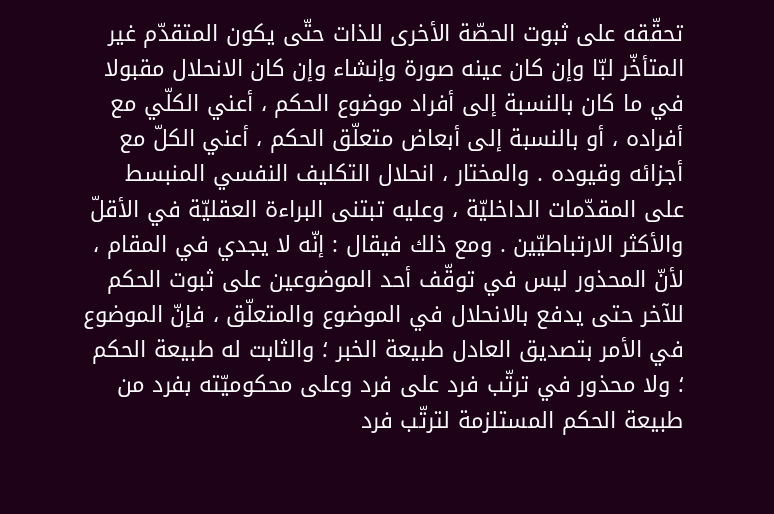تحقّقه على ثبوت الحصّة الأخرى للذات حتّى يكون المتقدّم غير المتأخّر لبّا وإن كان عينه صورة وإنشاء وإن كان الانحلال مقبولا في ما كان بالنسبة إلى أفراد موضوع الحكم ، أعني الكلّي مع أفراده ، أو بالنسبة إلى أبعاض متعلّق الحكم ، أعني الكلّ مع أجزائه وقيوده . والمختار ، انحلال التكليف النفسي المنبسط على المقدّمات الداخليّة ، وعليه تبتنى البراءة العقليّة في الأقلّ والأكثر الارتباطيّين . ومع ذلك فيقال : إنّه لا يجدي في المقام ، لأنّ المحذور ليس في توقّف أحد الموضوعين على ثبوت الحكم للآخر حتى يدفع بالانحلال في الموضوع والمتعلّق ، فإنّ الموضوع في الأمر بتصديق العادل طبيعة الخبر ؛ والثابت له طبيعة الحكم ؛ ولا محذور في ترتّب فرد على فرد وعلى محكوميّته بفرد من طبيعة الحكم المستلزمة لترتّب فرد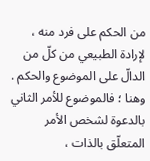من الحكم على فرد منه ، لإرادة الطبيعي من كلّ من الدالّ على الموضوع والحكم . وهنا ؛ فالموضوع للأمر الثاني بالدعوة لشخص الأمر المتعلّق بالذات ،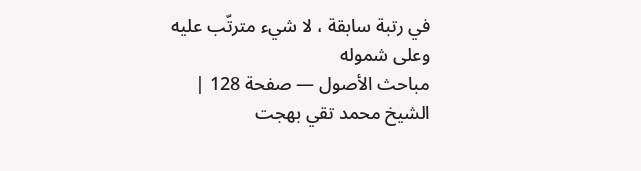في رتبة سابقة ، لا شيء مترتّب عليه وعلى شموله
مباحث الأصول — صفحة 128 | الشيخ محمد تقي بهجت